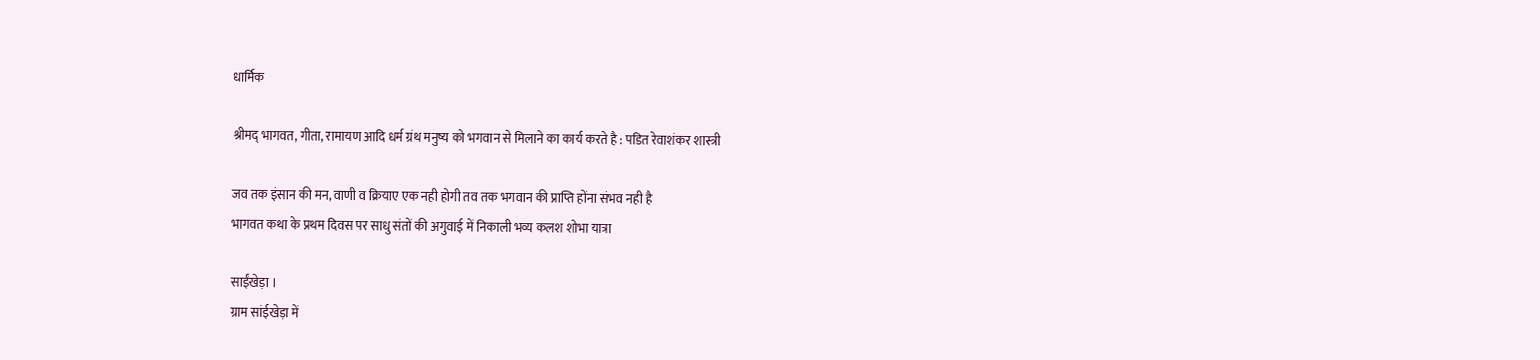धार्मिक

श्रीमद् भागवत, गीता, रामायण आदि धर्म ग्रंथ मनुष्य को भगवान से मिलाने का कार्य करते है : पडित रेवाशंकर शास्त्री

जव तक इंसान की मन, वाणी व क्रियाए एक नही होगी तव तक भगवान की प्राप्ति होंना संभव नही है
भागवत कथा के प्रथम दिवस पर साधु संतों की अगुवाई में निकाली भव्य कलश शोभा यात्रा

साईंखेड़ा ।
ग्राम सांईखेड़ा में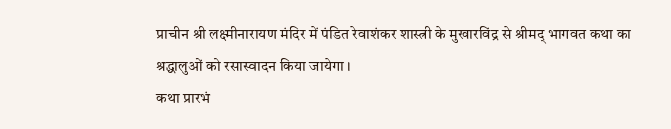प्राचीन श्री लक्ष्मीनारायण मंदिर में पंडित रेवाशंकर शास्त्री के मुखारविंद्र से श्रीमद् भागवत कथा का श्रद्धालुओं को रसास्वादन किया जायेगा ।
कथा प्रारभं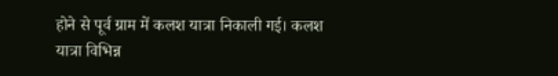होने से पूर्व ग्राम में कलश यात्रा निकाली गई। कलश यात्रा विभिन्न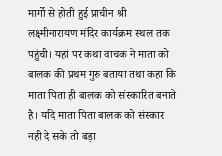मार्गो से होती हुई प्राचीन श्री लक्ष्मीनारायण मंदिर कार्यक्रम स्थल तक पहुंची। यहां पर कथा वाचक ने माता को बालक की प्रथम गुरु बताया तथा कहा कि माता पिता ही बालक को संस्कारित बनाते है। यदि माता पिता बालक को संस्कार नही दे सके तो बड़ा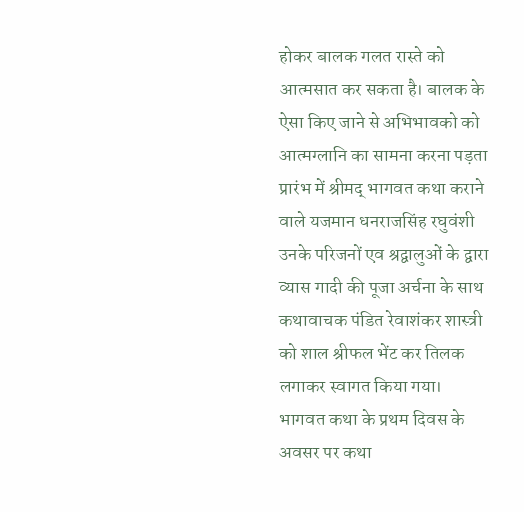होकर बालक गलत रास्ते को आत्मसात कर सकता है। बालक के ऐसा किए जाने से अभिभावको को आत्मग्लानि का सामना करना पड़ता प्रारंभ में श्रीमद् भागवत कथा कराने वाले यजमान धनराजसिंह रघुवंशी उनके परिजनों एव श्रद्वालुओं के द्वारा व्यास गादी की पूजा अर्चना के साथ कथावाचक पंडित रेवाशंकर शास्त्री को शाल श्रीफल भेंट कर तिलक लगाकर स्वागत किया गया।
भागवत कथा के प्रथम दिवस के अवसर पर कथा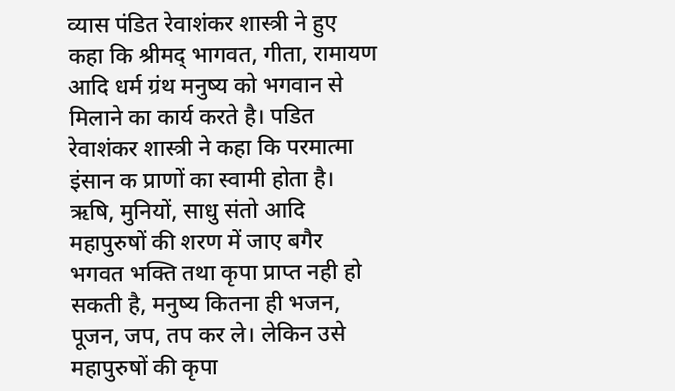व्यास पंडित रेवाशंकर शास्त्री ने हुए कहा कि श्रीमद् भागवत, गीता, रामायण आदि धर्म ग्रंथ मनुष्य को भगवान से मिलाने का कार्य करते है। पडित रेवाशंकर शास्त्री ने कहा कि परमात्मा इंसान क प्राणों का स्वामी होता है। ऋषि, मुनियों, साधु संतो आदि महापुरुषों की शरण में जाए बगैर भगवत भक्ति तथा कृपा प्राप्त नही हो सकती है, मनुष्य कितना ही भजन, पूजन, जप, तप कर ले। लेकिन उसे महापुरुषों की कृपा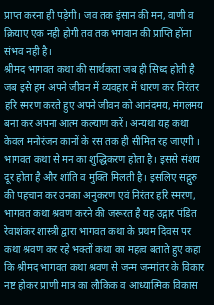प्राप्त करना ही पड़ेगी। जव तक इंसान की मन, वाणी व क्रियाए एक नही होगी तव तक भगवान की प्राप्ति होंना संभव नही है।
श्रीमद भागवत कथा की सार्थकता जब ही सिध्द होती है जब इसे हम अपने जीवन में व्यवहार में धारण कर निरंतर हरि स्मरण करते हुए अपने जीवन को आनंदमय, मंगलमय बना कर अपना आत्म कल्याण करें। अन्यथा यह कथा केवल मनोरंजन कानों के रस तक ही सीमित रह जाएगी । भागवत कथा से मन का शुद्धिकरण होता है। इससे संशय दूर होता है और शांति व मुक्ति मिलती है। इसलिए सद्गुरु की पहचान कर उनका अनुकरण एवं निरंतर हरि स्मरण, भागवत कथा श्रवण करने की जरूरत है यह उद्गार पंडित रेवाशंकर शास्त्री द्वारा भागवत कथा के प्रथम दिवस पर कथा श्रवण कर रहे भक्तों कथा का महत्व बताते हुए कहा कि श्रीमद भागवत कथा श्रवण से जन्म जन्मांतर के विकार नष्ट होकर प्राणी मात्र का लौकिक व आध्यात्मिक विकास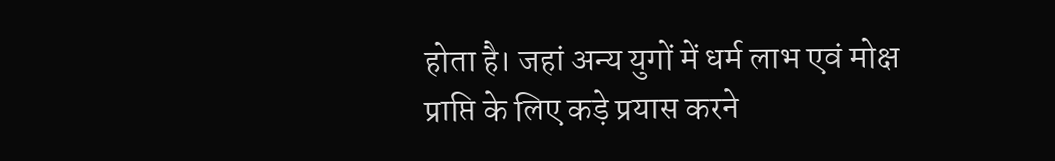होता है। जहां अन्य युगों में धर्म लाभ एवं मोक्ष प्राप्ति के लिए कड़े प्रयास करने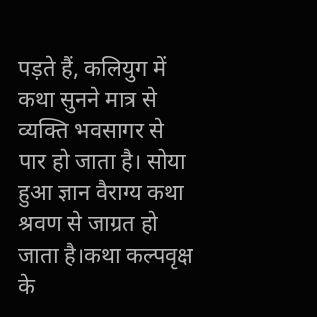पड़ते हैं, कलियुग में कथा सुनने मात्र से व्यक्ति भवसागर से पार हो जाता है। सोया हुआ ज्ञान वैराग्य कथा श्रवण से जाग्रत हो जाता है।कथा कल्पवृक्ष के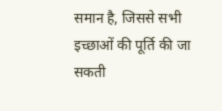समान है, जिससे सभी इच्छाओं की पूर्ति की जा सकती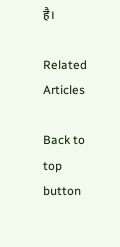है।

Related Articles

Back to top button